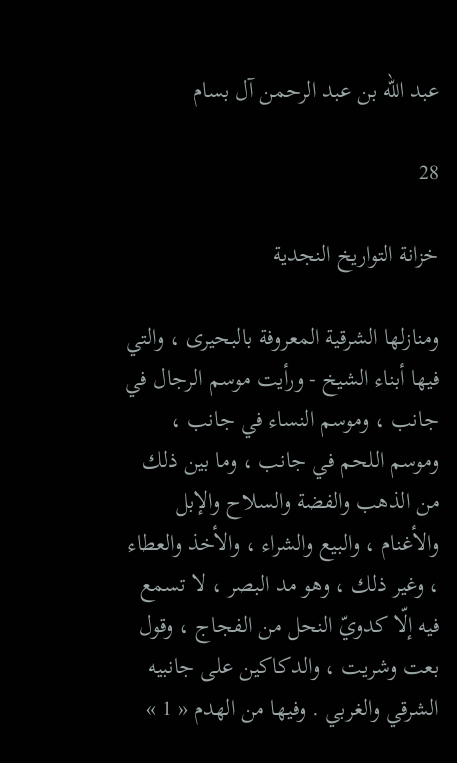عبد الله بن عبد الرحمن آل بسام

28

خزانة التواريخ النجدية

ومنازلها الشرقية المعروفة بالبحيرى ، والتي فيها أبناء الشيخ - ورأيت موسم الرجال في جانب ، وموسم النساء في جانب ، وموسم اللحم في جانب ، وما بين ذلك من الذهب والفضة والسلاح والإبل والأغنام ، والبيع والشراء ، والأخذ والعطاء ، وغير ذلك ، وهو مد البصر ، لا تسمع فيه إلّا كدويّ النحل من الفجاج ، وقول بعت وشريت ، والدكاكين على جانبيه الشرقي والغربي . وفيها من الهدم « 1 »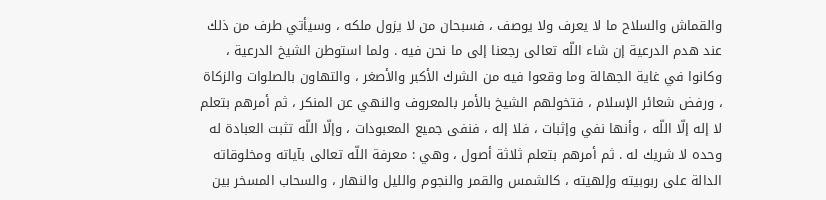والقماش والسلاح ما لا يعرف ولا يوصف ، فسبحان من لا يزول ملكه ، وسيأتي طرف من ذلك عند هدم الدرعية إن شاء اللّه تعالى رجعنا إلى ما نحن فيه . ولما استوطن الشيخ الدرعية ، وكانوا في غاية الجهالة وما وقعوا فيه من الشرك الأكبر والأصغر ، والتهاون بالصلوات والزكاة ، ورفض شعائر الإسلام ، فتخولهم الشيخ بالأمر بالمعروف والنهي عن المنكر ، ثم أمرهم بتعلم لا إله إلّا اللّه ، وأنها نفي وإثبات ، فلا إله ، فنفى جميع المعبودات ، وإلّا اللّه تثبت العبادة له وحده لا شريك له . ثم أمرهم بتعلم ثلاثة أصول ، وهي : معرفة اللّه تعالى بآياته ومخلوقاته الدالة على ربوبيته وإلهيته ، كالشمس والقمر والنجوم والليل والنهار ، والسحاب المسخر بين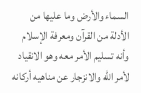السماء والأرض وما عليها من الأدلة من القرآن ومعرفة الإسلام وأنه تسليم الأمر معه وهو الانقياد لأمر اللّه والانزجار عن مناهيه أركانه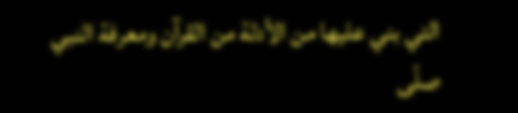التي بني عليها من الأدلة من القرآن ومعرفة النبي صلّى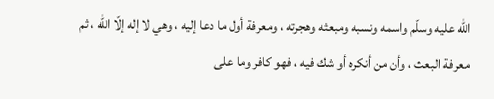اللّه عليه وسلّم واسمه ونسبه ومبعثه وهجرته ، ومعرفة أول ما دعا إليه ، وهي لا إله إلّا اللّه ، ثم معرفة البعث ، وأن من أنكره أو شك فيه ، فهو كافر وما على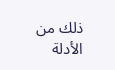ذلك من الأدلة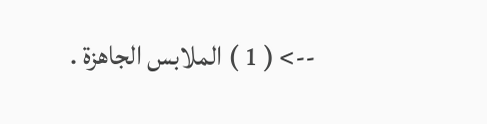--> ( 1 ) الملابس الجاهزة .